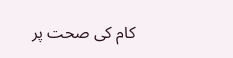کام کی صحت پر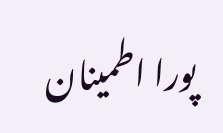پورا اطمینان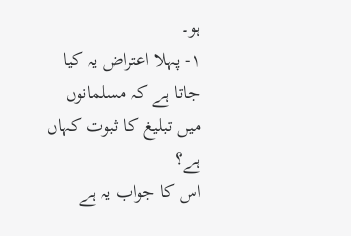ہو۔
۱- پہلا اعتراض یہ کیا جاتا ہے کہ مسلمانوں میں تبلیغ کا ثبوت کہاں ہے؟
اس کا جواب یہ ہے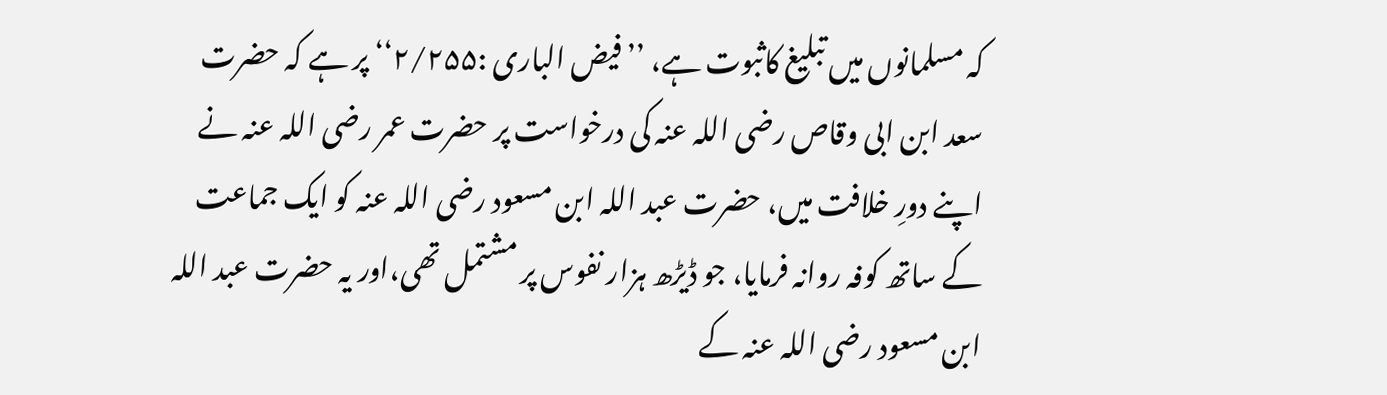کہ مسلمانوں میں تبلیغ کاثبوت ہے، ’’فیض الباری :۲/۲۵۵‘‘ پر ہے کہ حضرت سعد ابن ابی وقاص رضی اللہ عنہ کی درخواست پر حضرت عمر رضی اللہ عنہ نے اپنے دورِ خلافت میں، حضرت عبد اللہ ابن مسعود رضی اللہ عنہ کو ایک جماعت کے ساتھ کوفہ روانہ فرمایا، جو ڈیڑھ ہزار نفوس پر مشتمل تھی،اور یہ حضرت عبد اللہ ابن مسعود رضی اللہ عنہ کے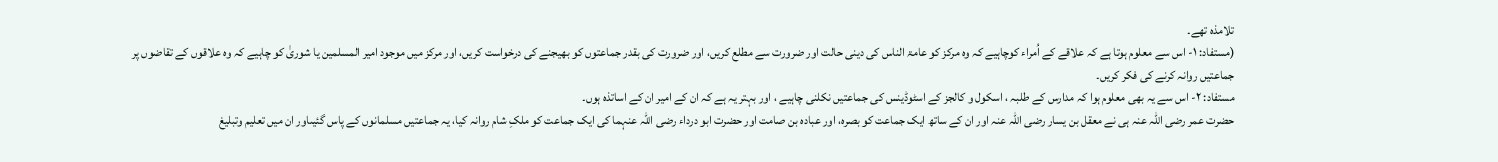تلامذہ تھے۔
(مستفاد: ۱- اس سے معلوم ہوتا ہے کہ علاقے کے اُمراء کوچاہیے کہ وہ مرکز کو عامۃ الناس کی دینی حالت اور ضرورت سے مطلع کریں، اور ضرورت کی بقدر جماعتوں کو بھیجنے کی درخواست کریں، اور مرکز میں موجود امیر المسلمین یا شوریٰ کو چاہیے کہ وہ علاقوں کے تقاضوں پر جماعتیں روانہ کرنے کی فکر کریں۔
مستفاد: ۲- اس سے یہ بھی معلوم ہوا کہ مدارس کے طلبہ ، اسکول و کالجز کے اسٹوڈینس کی جماعتیں نکلنی چاہیے ، اور بہتر یہ ہے کہ ان کے امیر ان کے اساتذہ ہوں۔
حضرت عمر رضی اللہ عنہ ہی نے معقل بن یسار رضی اللہ عنہ اور ان کے ساتھ ایک جماعت کو بصرہ، اور عبادہ بن صامت اور حضرت ابو درداء رضی اللہ عنہما کی ایک جماعت کو ملکِ شام روانہ کیا، یہ جماعتیں مسلمانوں کے پاس گئیںاور ان میں تعلیم وتبلیغ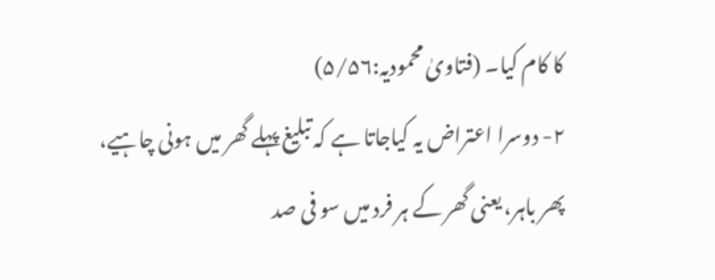کا کام کیا۔ (فتاویٰ محمودیہ:۵/۵۶)
۲- دوسرا اعتراض یہ کیاجاتا ہے کہ تبلیغ پہلے گھر میں ہونی چاہیے، پھر باہر، یعنی گھر کے ہر فرد میں سو فی صد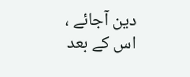دین آجائے ، اس کے بعد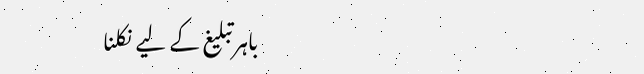باہر تبلیغ کے لیے نکلنا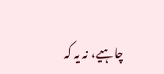چاہیے، نہ یہ کہ